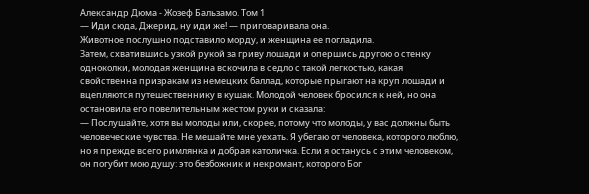Александр Дюма - Жозеф Бальзамо. Том 1
— Иди сюда, Джерид, ну иди же! — приговаривала она.
Животное послушно подставило морду, и женщина ее погладила.
Затем, схватившись узкой рукой за гриву лошади и опершись другою о стенку одноколки, молодая женщина вскочила в седло с такой легкостью, какая свойственна призракам из немецких баллад, которые прыгают на круп лошади и вцепляются путешественнику в кушак. Молодой человек бросился к ней, но она остановила его повелительным жестом руки и сказала:
— Послушайте, хотя вы молоды или, скорее, потому что молоды, у вас должны быть человеческие чувства. Не мешайте мне уехать. Я убегаю от человека, которого люблю, но я прежде всего римлянка и добрая католичка. Если я останусь с этим человеком, он погубит мою душу: это безбожник и некромант, которого Бог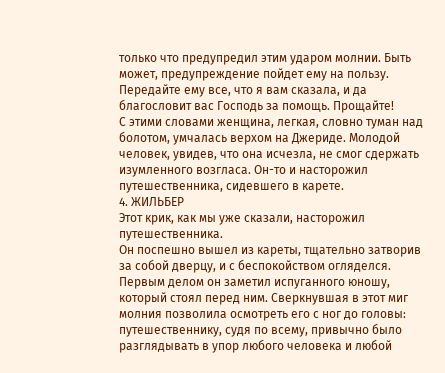только что предупредил этим ударом молнии. Быть может, предупреждение пойдет ему на пользу. Передайте ему все, что я вам сказала, и да благословит вас Господь за помощь. Прощайте!
С этими словами женщина, легкая, словно туман над болотом, умчалась верхом на Джериде. Молодой человек, увидев, что она исчезла, не смог сдержать изумленного возгласа. Он-то и насторожил путешественника, сидевшего в карете.
4. ЖИЛЬБЕР
Этот крик, как мы уже сказали, насторожил путешественника.
Он поспешно вышел из кареты, тщательно затворив за собой дверцу, и с беспокойством огляделся.
Первым делом он заметил испуганного юношу, который стоял перед ним. Сверкнувшая в этот миг молния позволила осмотреть его с ног до головы: путешественнику, судя по всему, привычно было разглядывать в упор любого человека и любой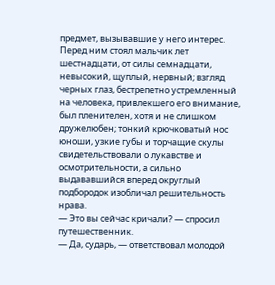предмет, вызывавшие у него интерес.
Перед ним стоял мальчик лет шестнадцати, от силы семнадцати, невысокий, щуплый, нервный; взгляд черных глаз, бестрепетно устремленный на человека, привлекшего его внимание, был пленителен, хотя и не слишком дружелюбен; тонкий крючковатый нос юноши, узкие губы и торчащие скулы свидетельствовали о лукавстве и осмотрительности, а сильно выдававшийся вперед округлый подбородок изобличал решительность нрава.
— Это вы сейчас кричали? — спросил путешественник.
— Да, сударь, — ответствовал молодой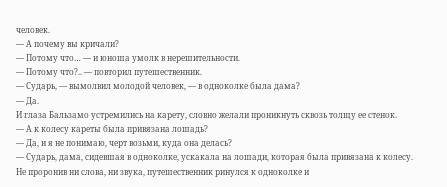человек.
— А почему вы кричали?
— Потому что… — и юноша умолк в нерешительности.
— Потому что?.. — повторил путешественник.
— Сударь, — вымолвил молодой человек, — в одноколке была дама?
— Да.
И глаза Бальзамо устремились на карету, словно желали проникнуть сквозь толщу ее стенок.
— А к колесу кареты была привязана лошадь?
— Да, и я не понимаю, черт возьми, куда она делась?
— Сударь, дама, сидевшая в одноколке, ускакала на лошади, которая была привязана к колесу.
Не проронив ни слова, ни звука, путешественник ринулся к одноколке и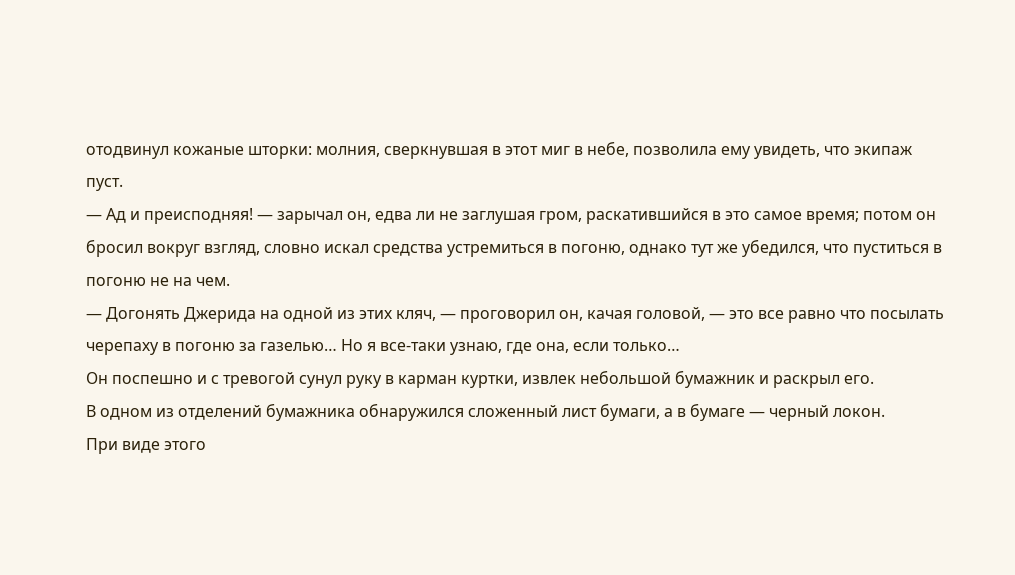отодвинул кожаные шторки: молния, сверкнувшая в этот миг в небе, позволила ему увидеть, что экипаж пуст.
— Ад и преисподняя! — зарычал он, едва ли не заглушая гром, раскатившийся в это самое время; потом он бросил вокруг взгляд, словно искал средства устремиться в погоню, однако тут же убедился, что пуститься в погоню не на чем.
— Догонять Джерида на одной из этих кляч, — проговорил он, качая головой, — это все равно что посылать черепаху в погоню за газелью… Но я все-таки узнаю, где она, если только…
Он поспешно и с тревогой сунул руку в карман куртки, извлек небольшой бумажник и раскрыл его.
В одном из отделений бумажника обнаружился сложенный лист бумаги, а в бумаге — черный локон.
При виде этого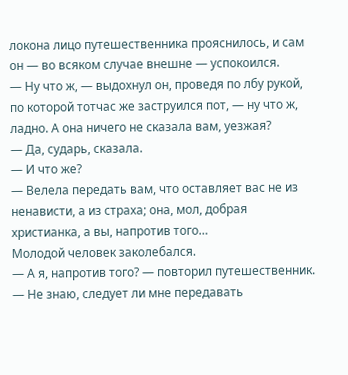локона лицо путешественника прояснилось, и сам он — во всяком случае внешне — успокоился.
— Ну что ж, — выдохнул он, проведя по лбу рукой, по которой тотчас же заструился пот, — ну что ж, ладно. А она ничего не сказала вам, уезжая?
— Да, сударь, сказала.
— И что же?
— Велела передать вам, что оставляет вас не из ненависти, а из страха; она, мол, добрая христианка, а вы, напротив того…
Молодой человек заколебался.
— А я, напротив того? — повторил путешественник.
— Не знаю, следует ли мне передавать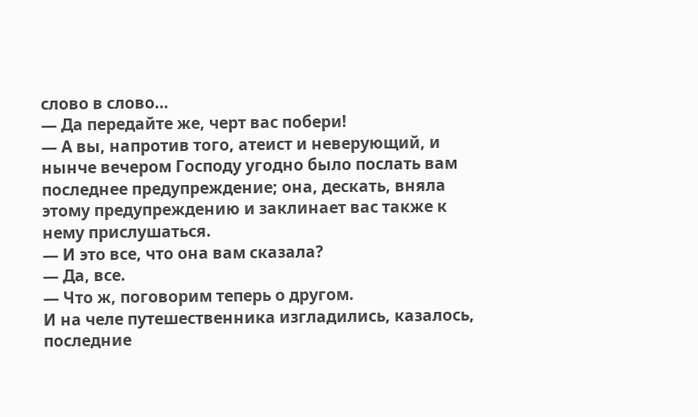слово в слово…
— Да передайте же, черт вас побери!
— А вы, напротив того, атеист и неверующий, и нынче вечером Господу угодно было послать вам последнее предупреждение; она, дескать, вняла этому предупреждению и заклинает вас также к нему прислушаться.
— И это все, что она вам сказала?
— Да, все.
— Что ж, поговорим теперь о другом.
И на челе путешественника изгладились, казалось, последние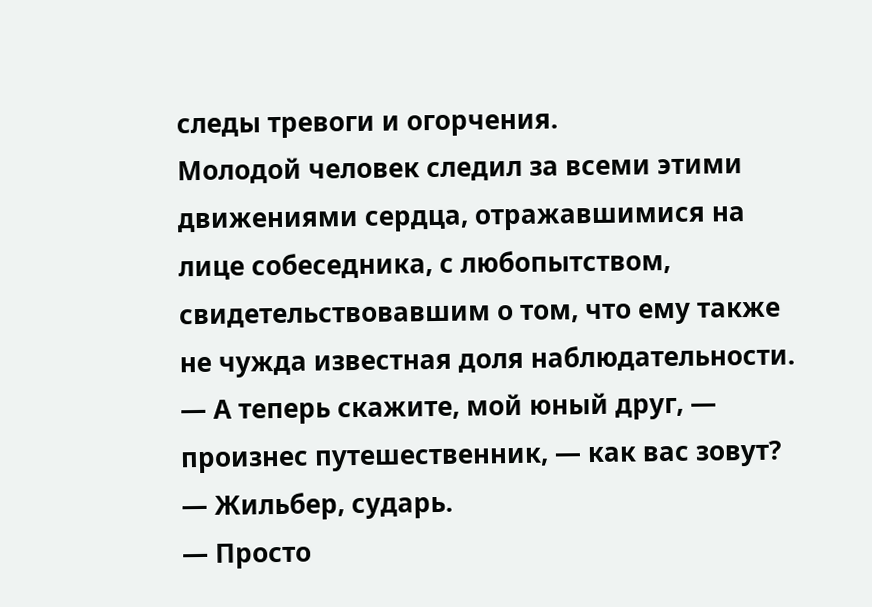следы тревоги и огорчения.
Молодой человек следил за всеми этими движениями сердца, отражавшимися на лице собеседника, с любопытством, свидетельствовавшим о том, что ему также не чужда известная доля наблюдательности.
— А теперь скажите, мой юный друг, — произнес путешественник, — как вас зовут?
— Жильбер, сударь.
— Просто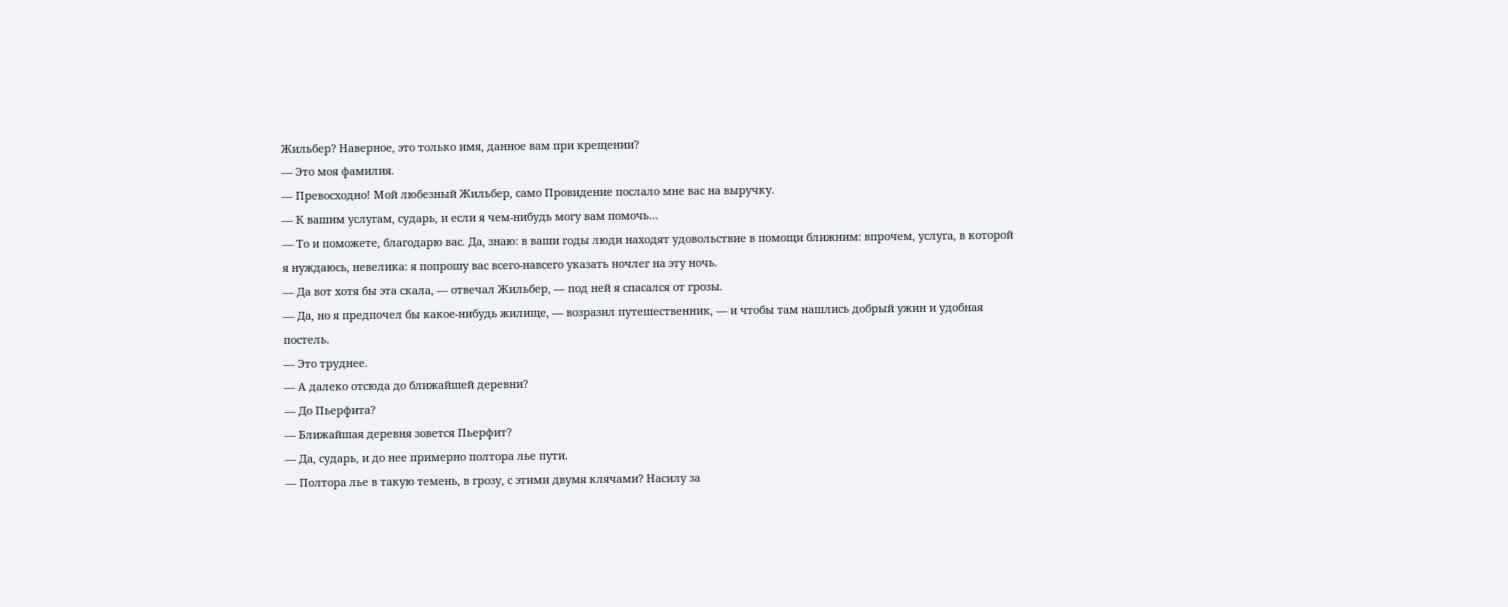Жильбер? Наверное, это только имя, данное вам при крещении?
— Это моя фамилия.
— Превосходно! Мой любезный Жильбер, само Провидение послало мне вас на выручку.
— К вашим услугам, сударь, и если я чем-нибудь могу вам помочь…
— То и поможете, благодарю вас. Да, знаю: в ваши годы люди находят удовольствие в помощи ближним: впрочем, услуга, в которой я нуждаюсь, невелика: я попрошу вас всего-навсего указать ночлег на эту ночь.
— Да вот хотя бы эта скала, — отвечал Жильбер, — под ней я спасался от грозы.
— Да, но я предпочел бы какое-нибудь жилище, — возразил путешественник, — и чтобы там нашлись добрый ужин и удобная постель.
— Это труднее.
— А далеко отсюда до ближайшей деревни?
— До Пьерфита?
— Ближайшая деревня зовется Пьерфит?
— Да, сударь, и до нее примерно полтора лье пути.
— Полтора лье в такую темень, в грозу, с этими двумя клячами? Насилу за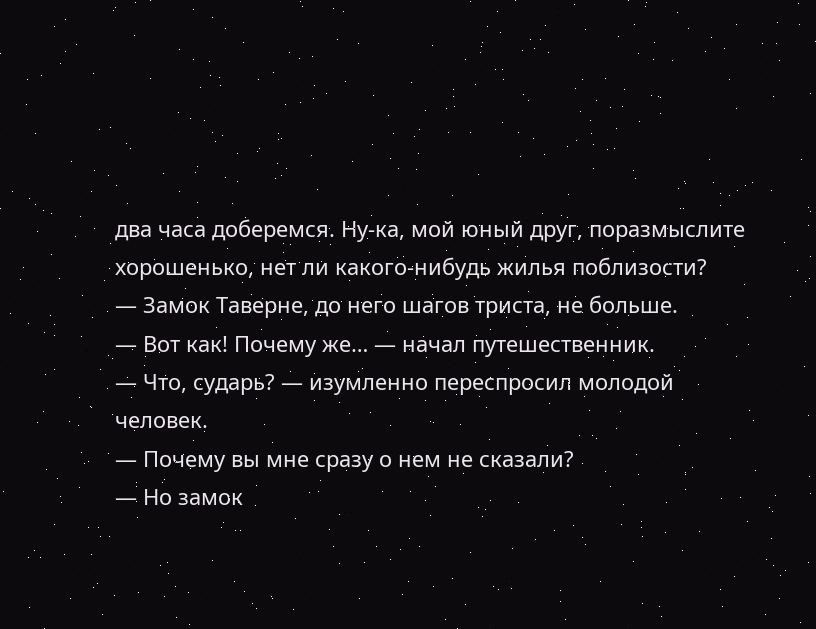два часа доберемся. Ну-ка, мой юный друг, поразмыслите хорошенько, нет ли какого-нибудь жилья поблизости?
— Замок Таверне, до него шагов триста, не больше.
— Вот как! Почему же… — начал путешественник.
— Что, сударь? — изумленно переспросил молодой человек.
— Почему вы мне сразу о нем не сказали?
— Но замок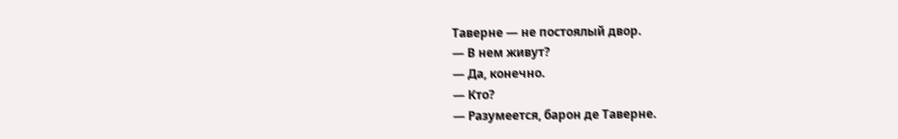Таверне — не постоялый двор.
— В нем живут?
— Да, конечно.
— Кто?
— Разумеется, барон де Таверне.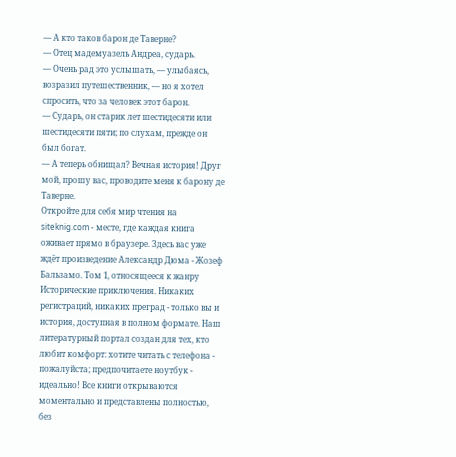— А кто таков барон де Таверне?
— Отец мадемуазель Андреа, сударь.
— Очень рад это услышать, — улыбаясь, возразил путешественник, — но я хотел спросить, что за человек этот барон.
— Сударь, он старик лет шестидесяти или шестидесяти пяти; по слухам, прежде он был богат.
— А теперь обнищал? Вечная история! Друг мой, прошу вас, проводите меня к барону де Таверне.
Откройте для себя мир чтения на siteknig.com - месте, где каждая книга оживает прямо в браузере. Здесь вас уже ждёт произведение Александр Дюма - Жозеф Бальзамо. Том 1, относящееся к жанру Исторические приключения. Никаких регистраций, никаких преград - только вы и история, доступная в полном формате. Наш литературный портал создан для тех, кто любит комфорт: хотите читать с телефона - пожалуйста; предпочитаете ноутбук - идеально! Все книги открываются моментально и представлены полностью, без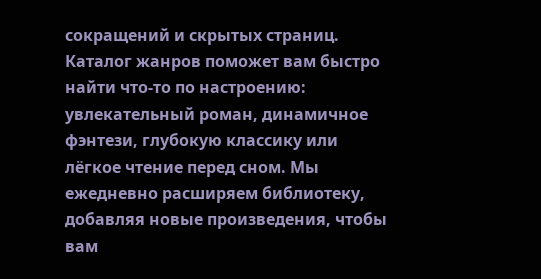сокращений и скрытых страниц. Каталог жанров поможет вам быстро найти что-то по настроению: увлекательный роман, динамичное фэнтези, глубокую классику или лёгкое чтение перед сном. Мы ежедневно расширяем библиотеку, добавляя новые произведения, чтобы вам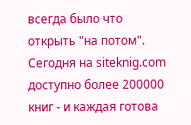всегда было что открыть "на потом". Сегодня на siteknig.com доступно более 200000 книг - и каждая готова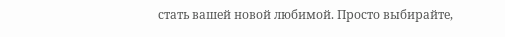стать вашей новой любимой. Просто выбирайте,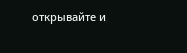открывайте и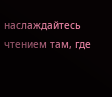наслаждайтесь чтением там, где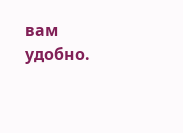вам удобно.